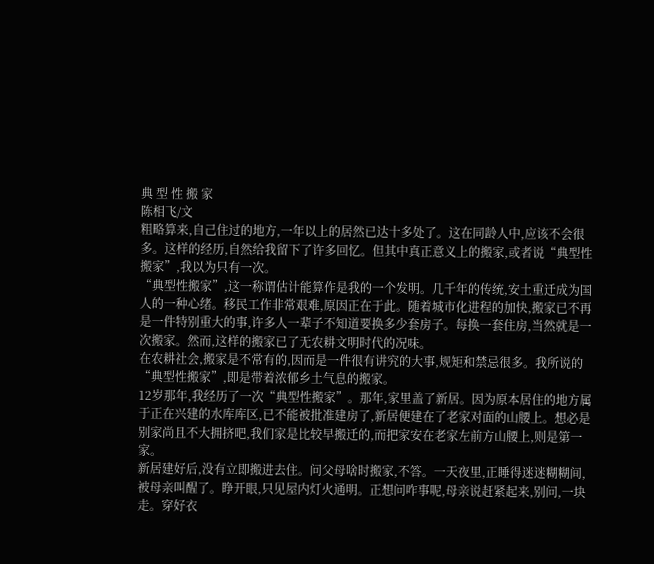典 型 性 搬 家
陈相飞/文
粗略算来,自己住过的地方,一年以上的居然已达十多处了。这在同龄人中,应该不会很多。这样的经历,自然给我留下了许多回忆。但其中真正意义上的搬家,或者说“典型性搬家”,我以为只有一次。
“典型性搬家”,这一称谓估计能算作是我的一个发明。几千年的传统,安土重迁成为国人的一种心绪。移民工作非常艰难,原因正在于此。随着城市化进程的加快,搬家已不再是一件特别重大的事,许多人一辈子不知道要换多少套房子。每换一套住房,当然就是一次搬家。然而,这样的搬家已了无农耕文明时代的况味。
在农耕社会,搬家是不常有的,因而是一件很有讲究的大事,规矩和禁忌很多。我所说的“典型性搬家”,即是带着浓郁乡土气息的搬家。
12岁那年,我经历了一次“典型性搬家”。那年,家里盖了新居。因为原本居住的地方属于正在兴建的水库库区,已不能被批准建房了,新居便建在了老家对面的山腰上。想必是别家尚且不大拥挤吧,我们家是比较早搬迁的,而把家安在老家左前方山腰上,则是第一家。
新居建好后,没有立即搬进去住。问父母啥时搬家,不答。一天夜里,正睡得迷迷糊糊间,被母亲叫醒了。睁开眼,只见屋内灯火通明。正想问咋事呢,母亲说赶紧起来,别问,一块走。穿好衣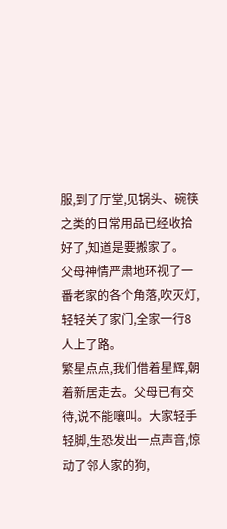服,到了厅堂,见锅头、碗筷之类的日常用品已经收拾好了,知道是要搬家了。
父母神情严肃地环视了一番老家的各个角落,吹灭灯,轻轻关了家门,全家一行8人上了路。
繁星点点,我们借着星辉,朝着新居走去。父母已有交待,说不能嚷叫。大家轻手轻脚,生恐发出一点声音,惊动了邻人家的狗,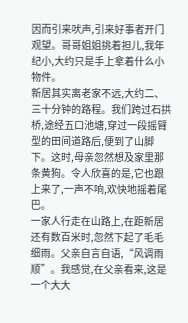因而引来吠声,引来好事者开门观望。哥哥姐姐挑着担儿,我年纪小,大约只是手上拿着什么小物件。
新居其实离老家不远,大约二、三十分钟的路程。我们跨过石拱桥,途经五口池塘,穿过一段摇臂型的田间道路后,便到了山脚下。这时,母亲忽然想及家里那条黄狗。令人欣喜的是,它也跟上来了,一声不响,欢快地摇着尾巴。
一家人行走在山路上,在距新居还有数百米时,忽然下起了毛毛细雨。父亲自言自语,“风调雨顺”。我感觉,在父亲看来,这是一个大大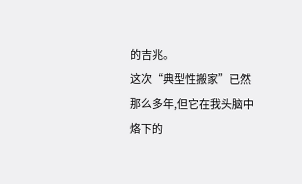的吉兆。
这次“典型性搬家”已然那么多年,但它在我头脑中烙下的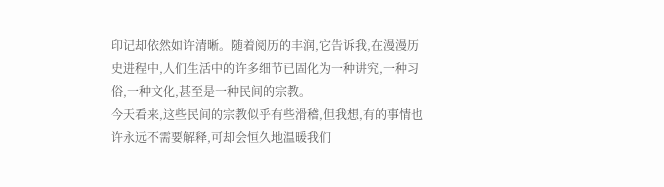印记却依然如许清晰。随着阅历的丰润,它告诉我,在漫漫历史进程中,人们生活中的许多细节已固化为一种讲究,一种习俗,一种文化,甚至是一种民间的宗教。
今天看来,这些民间的宗教似乎有些滑稽,但我想,有的事情也许永远不需要解释,可却会恒久地温暖我们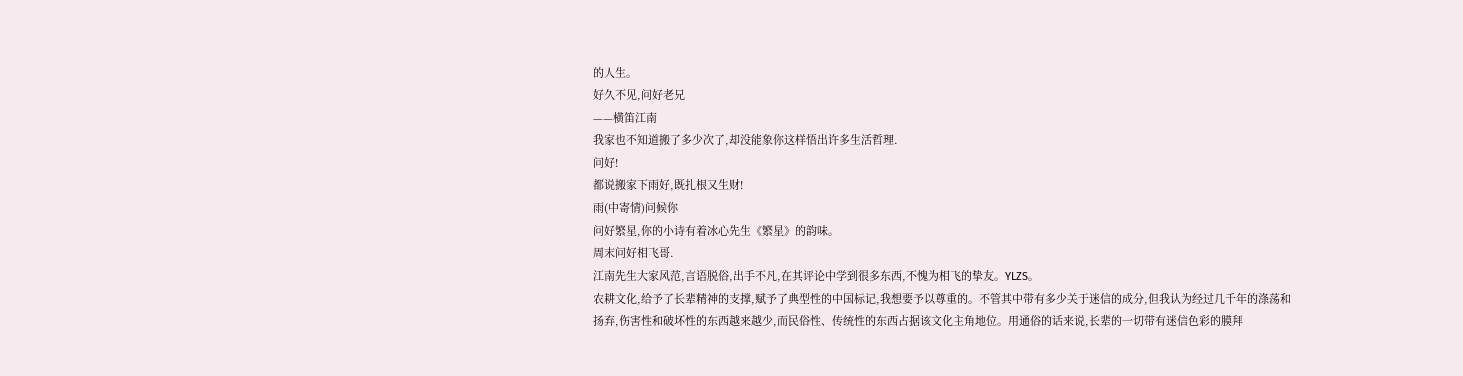的人生。
好久不见,问好老兄
——横笛江南
我家也不知道搬了多少次了,却没能象你这样悟出许多生活哲理.
问好!
都说搬家下雨好,既扎根又生财!
雨(中寄情)问候你
问好繁星,你的小诗有着冰心先生《繁星》的韵味。
周末问好相飞哥.
江南先生大家风范,言语脱俗,出手不凡,在其评论中学到很多东西,不愧为相飞的挚友。YLZS。
农耕文化,给予了长辈精神的支撑,赋予了典型性的中国标记,我想要予以尊重的。不管其中带有多少关于迷信的成分,但我认为经过几千年的涤荡和扬弃,伤害性和破坏性的东西越来越少,而民俗性、传统性的东西占据该文化主角地位。用通俗的话来说,长辈的一切带有迷信色彩的膜拜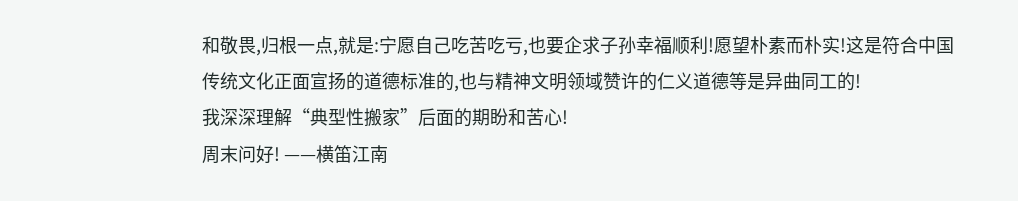和敬畏,归根一点,就是:宁愿自己吃苦吃亏,也要企求子孙幸福顺利!愿望朴素而朴实!这是符合中国传统文化正面宣扬的道德标准的,也与精神文明领域赞许的仁义道德等是异曲同工的!
我深深理解“典型性搬家”后面的期盼和苦心!
周末问好! ——横笛江南